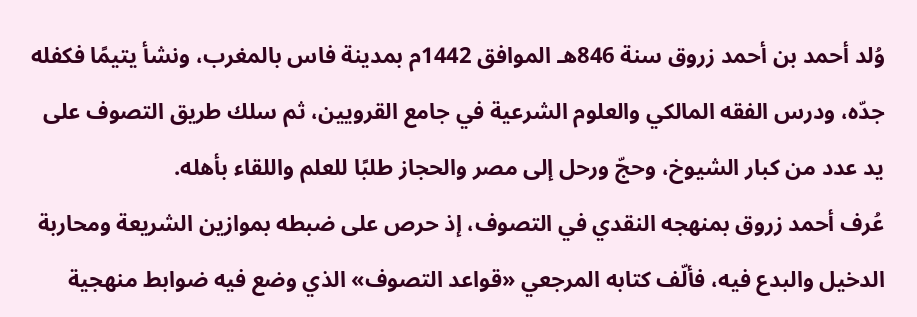وُلد أحمد بن أحمد زروق سنة 846هـ الموافق 1442م بمدينة فاس بالمغرب، ونشأ يتيمًا فكفله جدّه، ودرس الفقه المالكي والعلوم الشرعية في جامع القرويين، ثم سلك طريق التصوف على يد عدد من كبار الشيوخ، وحجّ ورحل إلى مصر والحجاز طلبًا للعلم واللقاء بأهله.
عُرف أحمد زروق بمنهجه النقدي في التصوف، إذ حرص على ضبطه بموازين الشريعة ومحاربة الدخيل والبدع فيه، فألّف كتابه المرجعي «قواعد التصوف» الذي وضع فيه ضوابط منهجية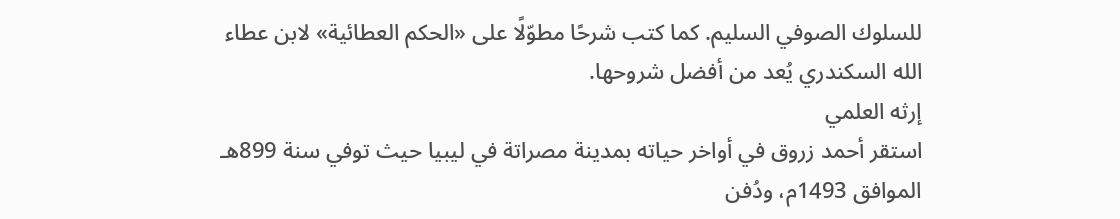للسلوك الصوفي السليم. كما كتب شرحًا مطوّلًا على «الحكم العطائية» لابن عطاء الله السكندري يُعد من أفضل شروحها.
إرثه العلمي
استقر أحمد زروق في أواخر حياته بمدينة مصراتة في ليبيا حيث توفي سنة 899هـ الموافق 1493م، ودُفن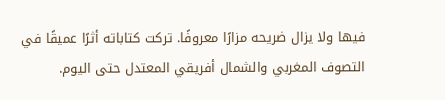فيها ولا يزال ضريحه مزارًا معروفًا. تركت كتاباته أثرًا عميقًا في التصوف المغربي والشمال أفريقي المعتدل حتى اليوم.